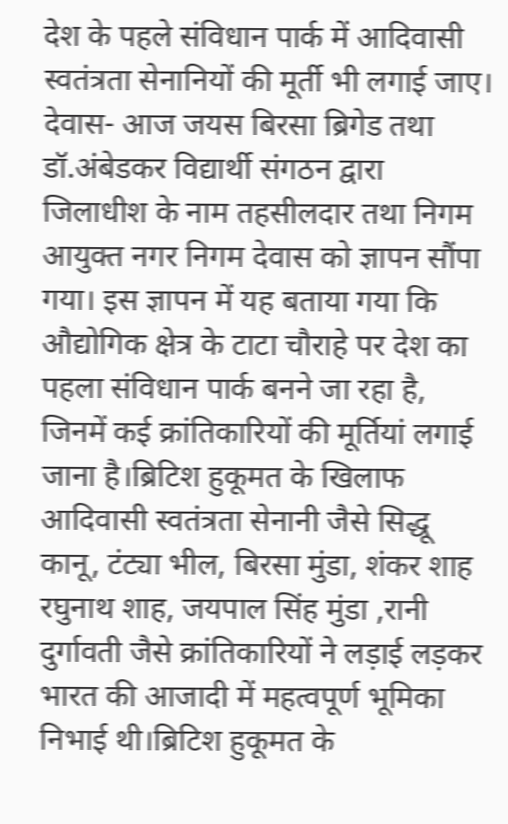देश के पहले संविधान पार्क में आदिवासी स्वतंत्रता सेनानियों की मूर्ती भी लगाई जाए।
देवास- आज जयस बिरसा ब्रिगेड तथा डॉ.अंबेडकर विद्यार्थी संगठन द्वारा जिलाधीश के नाम तहसीलदार तथा निगम आयुक्त नगर निगम देवास को ज्ञापन सौंपा गया। इस ज्ञापन में यह बताया गया कि औद्योगिक क्षेत्र के टाटा चौराहे पर देश का पहला संविधान पार्क बनने जा रहा है, जिनमें कई क्रांतिकारियों की मूर्तियां लगाई जाना है।ब्रिटिश हुकूमत के खिलाफ आदिवासी स्वतंत्रता सेनानी जैसे सिद्धू कानू, टंट्या भील, बिरसा मुंडा, शंकर शाह रघुनाथ शाह, जयपाल सिंह मुंडा ,रानी दुर्गावती जैसे क्रांतिकारियों ने लड़ाई लड़कर भारत की आजादी में महत्वपूर्ण भूमिका निभाई थी।ब्रिटिश हुकूमत के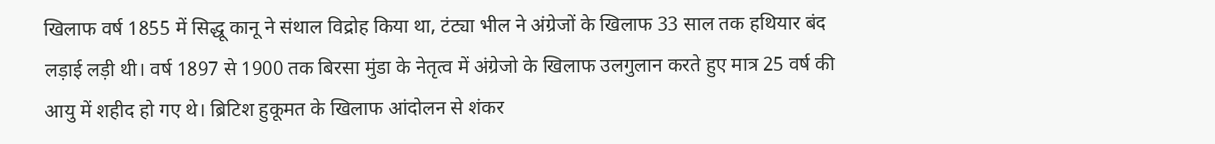खिलाफ वर्ष 1855 में सिद्धू कानू ने संथाल विद्रोह किया था, टंट्या भील ने अंग्रेजों के खिलाफ 33 साल तक हथियार बंद लड़ाई लड़ी थी। वर्ष 1897 से 1900 तक बिरसा मुंडा के नेतृत्व में अंग्रेजो के खिलाफ उलगुलान करते हुए मात्र 25 वर्ष की आयु में शहीद हो गए थे। ब्रिटिश हुकूमत के खिलाफ आंदोलन से शंकर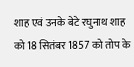शाह एवं उनके बेटे रघुनाथ शाह को 18 सितंबर 1857 को तोप के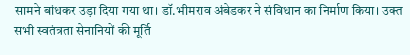सामने बांधकर उड़ा दिया गया था। डॉ.भीमराव अंबेडकर ने संविधान का निर्माण किया। उक्त सभी स्वतंत्रता सेनानियों की मूर्ति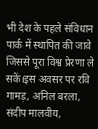भी देश के पहले संविधान पार्क में स्थापित की जावे जिससे पूरा विश्व प्रेरणा ले सकें।इस अवसर पर रवि गामड़, अनिल बरला, संदीप मालवीय,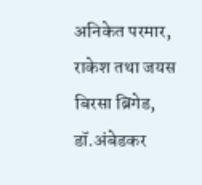अनिकेत परमार, राकेश तथा जयस बिरसा ब्रिगेड, डॉ.अंबेडकर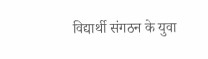विद्यार्थी संगठन के युवा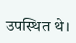उपस्थित थे।